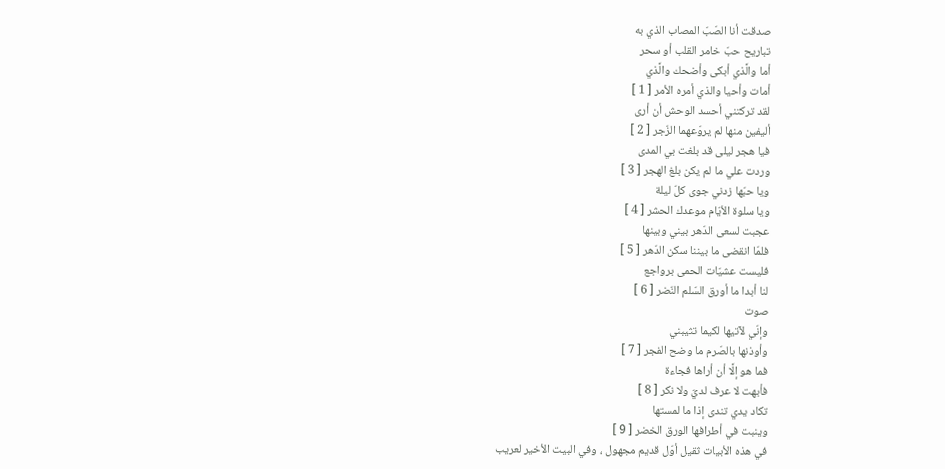صدقت أنا الصّبّ المصاب الذي به
تباريح حبّ خامر القلب أو سحر
أما والَّذي أبكى وأضحك والَّذي
أمات وأحيا والذي أمره الأمر [ 1 ]
لقد تركتني أحسد الوحش أن أرى
أليفين منها لم يروّعهما الزّجر [ 2 ]
فيا هجر ليلى قد بلغت بي المدى
وردت علي ما لم يكن بلغ الهجر [ 3 ]
ويا حبّها زدني جوى كلّ ليلة
ويا سلوة الأيّام موعدك الحشر [ 4 ]
عجبت لسعى الدّهر بيني وبينها
فلمّا انقضى ما بيننا سكن الدّهر [ 5 ]
فليست عشيّات الحمى برواجع
لنا أبدا ما أورق السّلم النّضر [ 6 ]
صوت
وإنّي لآتيها لكيما تثيبني
وأوذنها بالصّرم ما وضح الفجر [ 7 ]
فما هو إلَّا أن أراها فجاءة
فأبهت لا عرف لديّ ولا نكر [ 8 ]
تكاد يدي تندى إذا ما لمستها
وينبت في أطرافها الورق الخضر [ 9 ]
في هذه الأبيات ثقيل أوّل قديم مجهول ، وفي البيت الأخير لعريب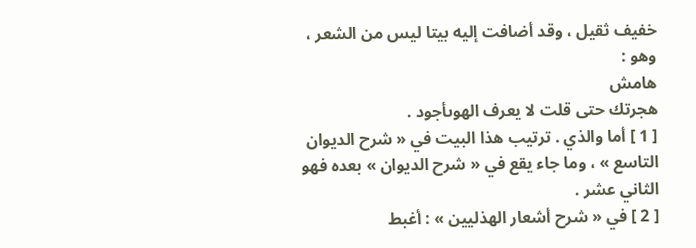خفيف ثقيل ، وقد أضافت إليه بيتا ليس من الشعر ، وهو :
هامش
هجرتك حتى قلت لا يعرف الهوىأجود .
[ 1 ] أما والذي . ترتيب هذا البيت في « شرح الديوان التاسع » ، وما جاء يقع في « شرح الديوان » بعده فهو الثاني عشر .
[ 2 ] في « شرح أشعار الهذليين » : أغبط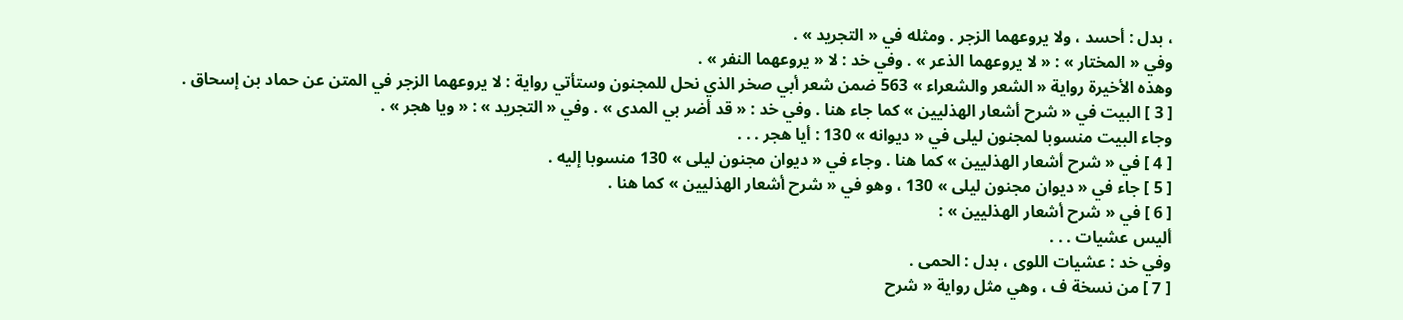، بدل : أحسد ، ولا يروعهما الزجر . ومثله في « التجريد » .
وفي « المختار » : « لا يروعهما الذعر » . وفي خد : لا « يروعهما النفر » .
وهذه الأخيرة رواية « الشعر والشعراء » 563 ضمن شعر أبي صخر الذي نحل للمجنون وستأتي رواية : لا يروعهما الزجر في المتن عن حماد بن إسحاق .
[ 3 ] البيت في « شرح أشعار الهذليين » كما جاء هنا . وفي خد : « قد أضر بي المدى » . وفي « التجريد » : « ويا هجر » .
وجاء البيت منسوبا لمجنون ليلى في « ديوانه » 130 : أيا هجر . . .
[ 4 ] في « شرح أشعار الهذليين » كما هنا . وجاء في « ديوان مجنون ليلى » 130 منسوبا إليه .
[ 5 ] جاء في « ديوان مجنون ليلى » 130 ، وهو في « شرح أشعار الهذليين » كما هنا .
[ 6 ] في « شرح أشعار الهذليين » :
أليس عشيات . . .
وفي خد : عشيات اللوى ، بدل : الحمى .
[ 7 ] من نسخة ف ، وهي مثل رواية « شرح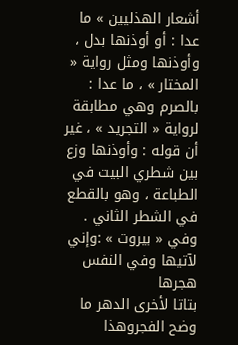أشعار الهذليين » ما عدا : أو أوذنها بدل ، وأوذنها ومثل رواية « المختار » ، ما عدا : بالصرم وهي مطابقة لرواية « التجريد » ، غير أن قوله : وأوذنها وزع بين شطري البيت في الطباعة ، وهو بالقطع في الشطر الثاني . وفي « بيروت » :وإني لآتيها وفي النفس هجرها
بتاتا لأخرى الدهر ما وضح الفجروهذا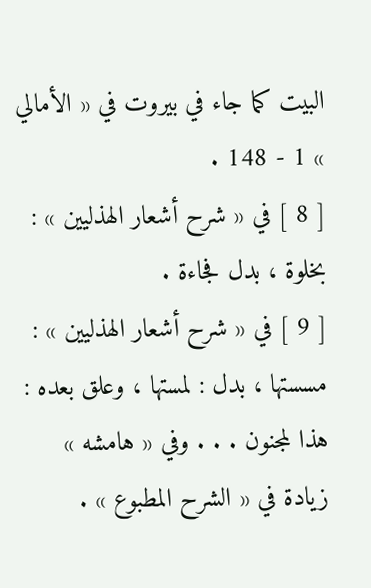البيت كما جاء في بيروت في « الأمالي » 1 - 148 .
[ 8 ] في « شرح أشعار الهذليين » : بخلوة ، بدل فجاءة .
[ 9 ] في « شرح أشعار الهذليين » : مسستها ، بدل : لمستها ، وعلق بعده : هذا لمجنون . . . وفي « هامشه » زيادة في « الشرح المطبوع » .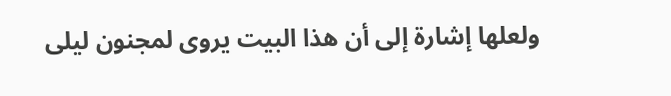ولعلها إشارة إلى أن هذا البيت يروى لمجنون ليلى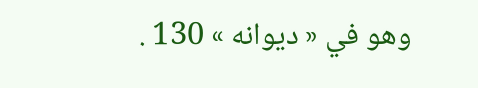وهو في « ديوانه » 130 .